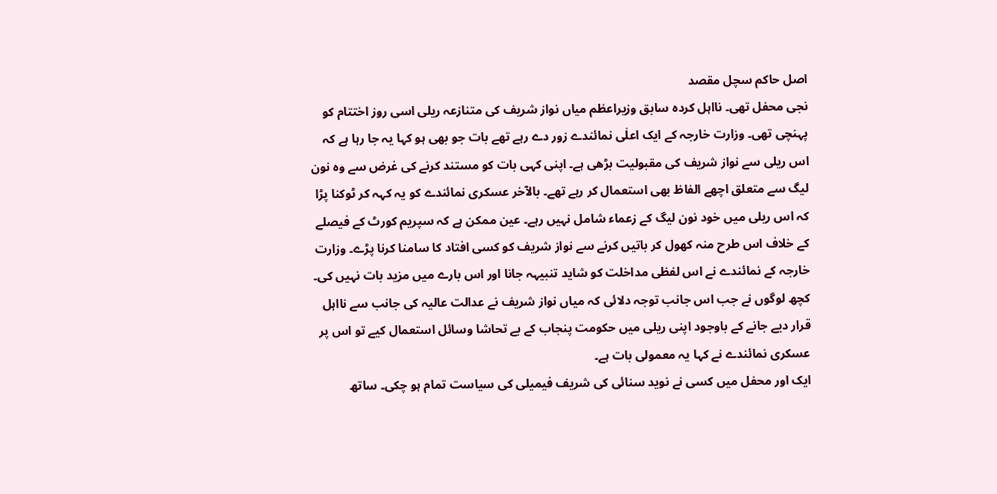اصل حاکم سچل مقصد
نجی محفل تھی۔ نااہل کردہ سابق وزیراعظم میاں نواز شریف کی متنازعہ ریلی اسی روز اختتام کو پہنچی تھی۔ وزارت خارجہ کے ایک اعلٰی نمائندے زور دے رہے تھے بات جو بھی ہو کہا یہ جا رہا ہے کہ اس ریلی سے نواز شریف کی مقبولیت بڑھی ہے۔ اپنی کہی بات کو مستند کرنے کی غرض سے وہ نون لیگ سے متعلق اچھے الفاظ بھی استعمال کر رہے تھے۔ بالآخر عسکری نمائندے کو یہ کہہ کر ٹوکنا پڑا کہ اس ریلی میں خود نون لیگ کے زعماء شامل نہیں رہے۔ عین ممکن ہے کہ سپریم کورٹ کے فیصلے کے خلاف اس طرح منہ کھول کر باتیں کرنے سے نواز شریف کو کسی افتاد کا سامنا کرنا پڑے۔ وزارت خارجہ کے نمائندے نے اس لفظی مداخلت کو شاید تنبیہہ جانا اور اس بارے میں مزید بات نہیں کی۔ کچھ لوگوں نے جب اس جانب توجہ دلائی کہ میاں نواز شریف نے عدالت عالیہ کی جانب سے نااہل قرار دیے جانے کے باوجود اپنی ریلی میں حکومت پنجاب کے بے تحاشا وسائل استعمال کیے تو اس پر عسکری نمائندے نے کہا یہ معمولی بات ہے۔
ایک اور محفل میں کسی نے نوید سنائی کی شریف فیمیلی کی سیاست تمام ہو چکی۔ ساتھ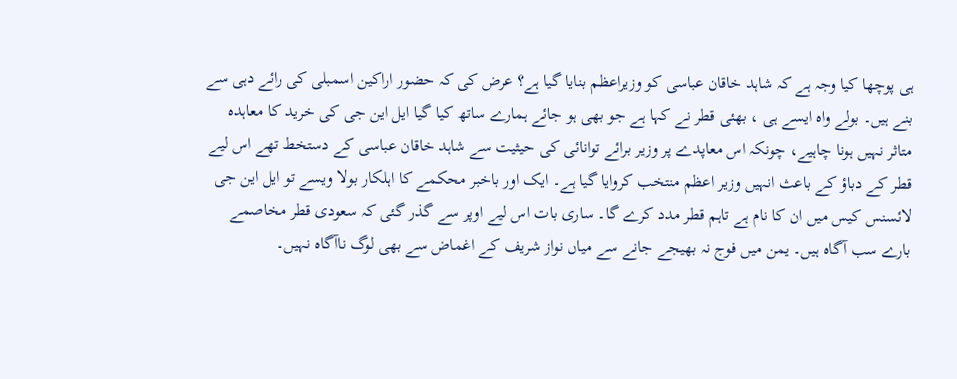ہی پوچھا کیا وجہ ہے کہ شاہد خاقان عباسی کو وزیراعظم بنایا گیا ہے؟ عرض کی کہ حضور اراکین اسمبلی کی رائے دہی سے بنے ہیں۔ بولے واہ ایسے ہی ، بھئی قطر نے کہا ہے جو بھی ہو جائے ہمارے ساتھ کیا گیا ایل این جی کی خرید کا معاہدہ متاثر نہیں ہونا چاہیے، چونکہ اس معاپدے پر وزیر برائے توانائی کی حیثیت سے شاہد خاقان عباسی کے دستخط تھے اس لیے قطر کے دباؤ کے باعث انہیں وزیر اعظم منتخب کروایا گیا ہے۔ ایک اور باخبر محکمے کا اہلکار بولا ویسے تو ایل این جی لائسنس کیس میں ان کا نام ہے تاہم قطر مدد کرے گا۔ ساری بات اس لیے اوپر سے گذر گئی کہ سعودی قطر مخاصمے بارے سب آگاہ ہیں۔ یمن میں فوج نہ بھیجے جانے سے میاں نواز شریف کے اغماض سے بھی لوگ ناآگاہ نہیں۔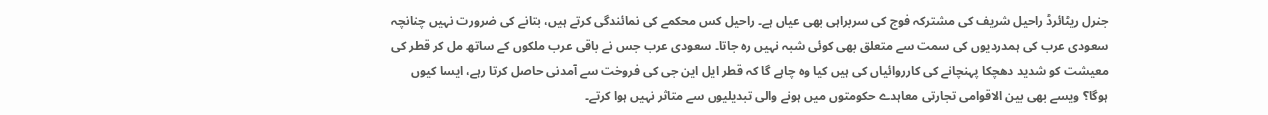جنرل ریٹائرڈ راحیل شریف کی مشترکہ فوج کی سربراہی بھی عیاں ہے۔ راحیل کس محکمے کی نمائندگی کرتے ہیں، بتانے کی ضرورت نہیں چنانچہ سعودی عرب کی ہمدردیوں کی سمت سے متعلق بھی کوئی شبہ نہیں رہ جاتا۔ سعودی عرب جس نے باقی عرب ملکوں کے ساتھ مل کر قطر کی معیشت کو شدید دھچکا پہنچانے کی کارروائیاں کی ہیں کیا وہ چاہے گا کہ قطر ایل این جی کی فروخت سے آمدنی حاصل کرتا رہے، ایسا کیوں ہوگا؟ ویسے بھی بین الاقوامی تجارتی معاہدے حکومتوں میں ہونے والی تبدیلیوں سے متاثر نہیں ہوا کرتے۔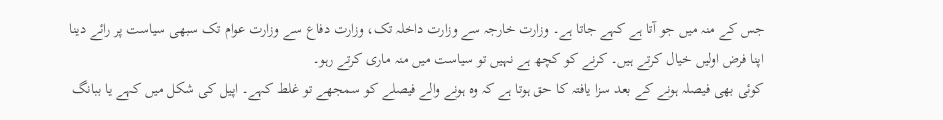جس کے منہ میں جو آتا ہے کہے جاتا ہے۔ وزارت خارجہ سے وزارت داخلہ تک، وزارت دفاع سے وزارت عوام تک سبھی سیاست پر رائے دینا اپنا فرض اولیں خیال کرتے ہیں۔ کرنے کو کچھ ہے نہیں تو سیاست میں منہ ماری کرتے رہو۔
کوئی بھی فیصلہ ہونے کے بعد سزا یافتہ کا حق ہوتا ہے کہ وہ ہونے والے فیصلے کو سمجھے تو غلط کہے۔ اپیل کی شکل میں کہے یا ببانگ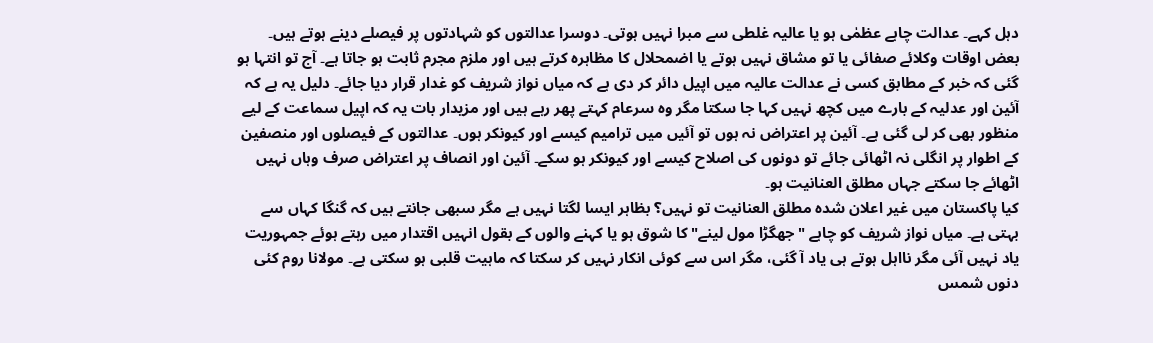دہل کہے۔ عدالت چاہے عظمٰی ہو یا عالیہ غلطی سے مبرا نہیں ہوتی۔ دوسرا عدالتوں کو شہادتوں پر فیصلے دینے ہوتے ہیں۔ بعض اوقات وکلائے صفائی یا تو مشاق نہیں ہوتے یا اضمحلال کا مظاہرہ کرتے ہیں اور ملزم مجرم ثابت ہو جاتا ہے۔ آج تو انتہا ہو گئی کہ خبر کے مطابق کسی نے عدالت عالیہ میں اپیل دائر کر دی ہے کہ میاں نواز شریف کو غدار قرار دیا جائے۔ دلیل یہ ہے کہ آئین اور عدلیہ کے بارے میں کچھ نہیں کہا جا سکتا مگر وہ سرعام کہتے پھر رہے ہیں اور مزیدار بات یہ کہ اپیل سماعت کے لیے منظور بھی کر لی گئی ہے۔ آئین پر اعتراض نہ ہوں تو آئیں میں ترامیم کیسے اور کیونکر ہوں۔ عدالتوں کے فیصلوں اور منصفین کے اطوار پر انگلی نہ اٹھائی جائے تو دونوں کی اصلاح کیسے اور کیونکر ہو سکے۔ آئین اور انصاف پر اعتراض صرف وہاں نہیں اٹھائے جا سکتے جہاں مطلق العنانیت ہو۔
کیا پاکستان میں غیر اعلان شدہ مطلق العنانیت تو نہیں؟ بظاہر ایسا لگتا نہیں ہے مگر سبھی جانتے ہیں کہ گنگا کہاں سے بہتی ہے۔ میاں نواز شریف کو چاہے "جھگڑا مول لینے" کا شوق ہو یا کہنے والوں کے بقول انہیں اقتدار میں رہتے ہوئے جمہوریت یاد نہیں آئی مگر نااہل ہوتے ہی یاد آ گئی، مگر اس سے کوئی انکار نہیں کر سکتا کہ ماہیت قلبی ہو سکتی ہے۔ مولانا روم کئی دنوں شمس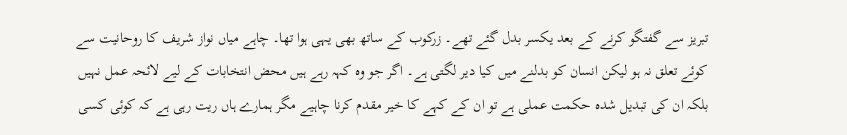تبریز سے گفتگو کرنے کے بعد یکسر بدل گئے تھے۔ زرکوب کے ساتھ بھی یہی ہوا تھا۔ چاہے میاں نواز شریف کا روحانیت سے کوئے تعلق نہ ہو لیکن انسان کو بدلنے میں کیا دیر لگتی ہے۔ اگر جو وہ کہہ رہے ہیں محض انتخابات کے لیے لائحہ عمل نہیں بلکہ ان کی تبدیل شدہ حکمت عملی ہے تو ان کے کہے کا خیر مقدم کرنا چاہیے مگر ہمارے ہاں ریت رہی ہے کہ کوئی کسی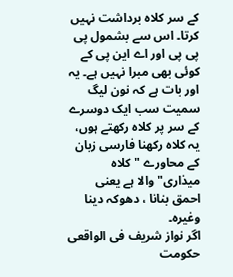کے سر کلاہ برداشت نہیں کرتا۔ اس سے بشمول پی پی پی اور اے این پی کے کوئی بھی مبرا نہیں ہے۔ یہ اور بات ہے کہ نون لیگ سمیت سب ایک دوسرے کے سر پر کلاہ رکھتے ہوں، یہ کلاہ رکھنا فارسی زبان کے محاورے "کلاہ میذاری" والا ہے یعنی احمق بنانا ، دھوکہ دینا وغیرہ۔
اگر نواز شریف فی الواقعی حکومت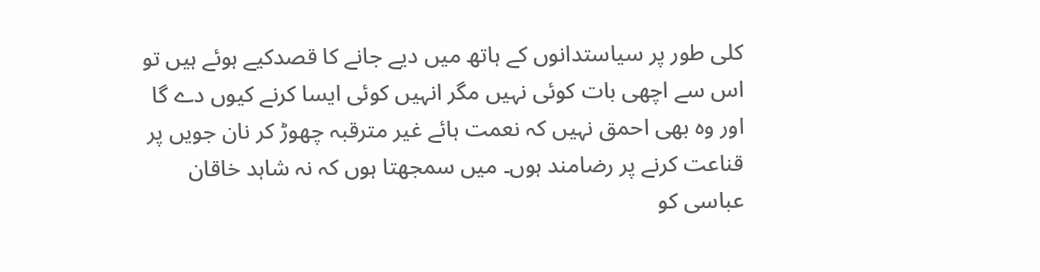کلی طور پر سیاستدانوں کے ہاتھ میں دیے جانے کا قصدکیے ہوئے ہیں تو اس سے اچھی بات کوئی نہیں مگر انہیں کوئی ایسا کرنے کیوں دے گا اور وہ بھی احمق نہیں کہ نعمت ہائے غیر مترقبہ چھوڑ کر نان جویں پر قناعت کرنے پر رضامند ہوں۔ میں سمجھتا ہوں کہ نہ شاہد خاقان عباسی کو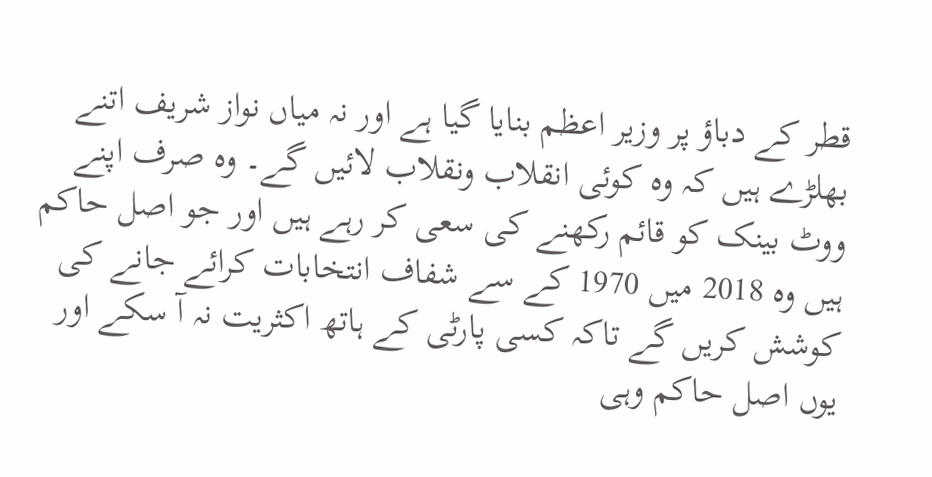قطر کے دباؤ پر وزیر اعظم بنایا گیا ہے اور نہ میاں نواز شریف اتنے بھلڑے ہیں کہ وہ کوئی انقلاب ونقلاب لائیں گے۔ وہ صرف اپنے ووٹ بینک کو قائم رکھنے کی سعی کر رہے ہیں اور جو اصل حاکم ہیں وہ 2018 میں 1970 کے سے شفاف انتخابات کرائے جانے کی کوشش کریں گے تاکہ کسی پارٹی کے ہاتھ اکثریت نہ آ سکے اور یوں اصل حاکم وہی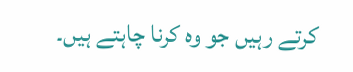کرتے رہیں جو وہ کرنا چاہتے ہیں۔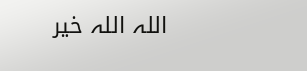اللہ اللہ خیر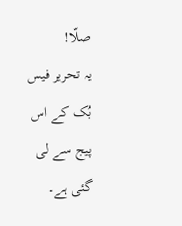صلّا!
یہ تحریر فیس بُک کے اس پیج سے لی گئی ہے۔